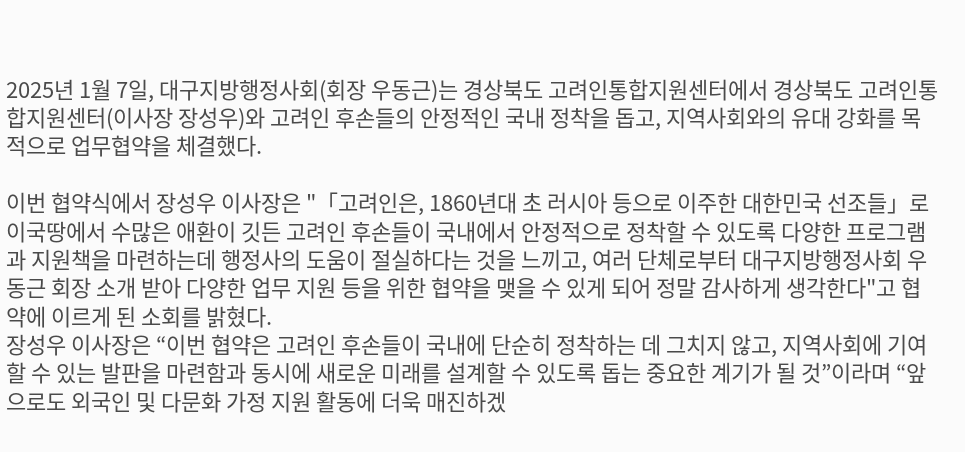2025년 1월 7일, 대구지방행정사회(회장 우동근)는 경상북도 고려인통합지원센터에서 경상북도 고려인통합지원센터(이사장 장성우)와 고려인 후손들의 안정적인 국내 정착을 돕고, 지역사회와의 유대 강화를 목적으로 업무협약을 체결했다.

이번 협약식에서 장성우 이사장은 "「고려인은, 1860년대 초 러시아 등으로 이주한 대한민국 선조들」로 이국땅에서 수많은 애환이 깃든 고려인 후손들이 국내에서 안정적으로 정착할 수 있도록 다양한 프로그램과 지원책을 마련하는데 행정사의 도움이 절실하다는 것을 느끼고, 여러 단체로부터 대구지방행정사회 우동근 회장 소개 받아 다양한 업무 지원 등을 위한 협약을 맺을 수 있게 되어 정말 감사하게 생각한다"고 협약에 이르게 된 소회를 밝혔다.
장성우 이사장은 “이번 협약은 고려인 후손들이 국내에 단순히 정착하는 데 그치지 않고, 지역사회에 기여할 수 있는 발판을 마련함과 동시에 새로운 미래를 설계할 수 있도록 돕는 중요한 계기가 될 것”이라며 “앞으로도 외국인 및 다문화 가정 지원 활동에 더욱 매진하겠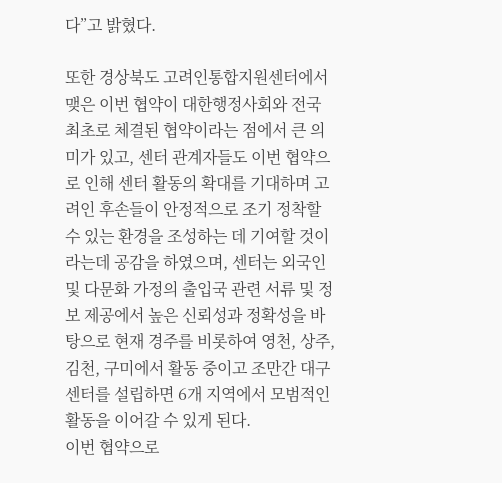다”고 밝혔다.

또한 경상북도 고려인통합지원센터에서 맺은 이번 협약이 대한행정사회와 전국 최초로 체결된 협약이라는 점에서 큰 의미가 있고, 센터 관계자들도 이번 협약으로 인해 센터 활동의 확대를 기대하며 고려인 후손들이 안정적으로 조기 정착할 수 있는 환경을 조성하는 데 기여할 것이라는데 공감을 하였으며, 센터는 외국인 및 다문화 가정의 출입국 관련 서류 및 정보 제공에서 높은 신뢰성과 정확성을 바탕으로 현재 경주를 비롯하여 영천, 상주, 김천, 구미에서 활동 중이고 조만간 대구센터를 설립하면 6개 지역에서 모범적인 활동을 이어갈 수 있게 된다.
이번 협약으로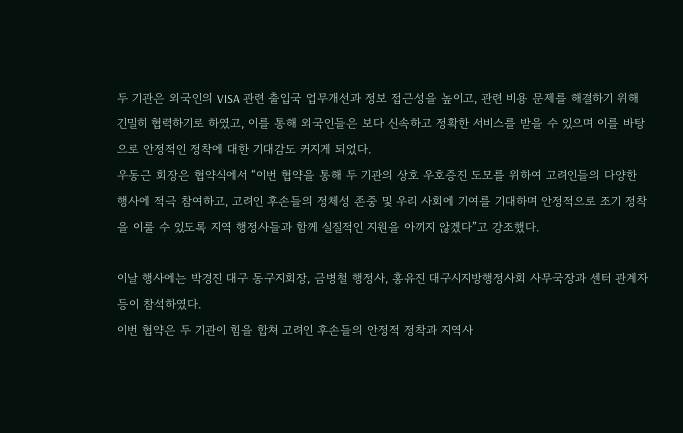두 기관은 외국인의 VISA 관련 출입국 업무개선과 정보 접근성을 높이고, 관련 비용 문제를 해결하기 위해 긴밀히 협력하기로 하였고, 이를 통해 외국인들은 보다 신속하고 정확한 서비스를 받을 수 있으며 이를 바탕으로 안정적인 정착에 대한 기대감도 커지게 되었다.
우동근 회장은 협약식에서 “이번 협약을 통해 두 기관의 상호 우호증진 도모를 위하여 고려인들의 다양한 행사에 적극 참여하고, 고려인 후손들의 정체성 존중 및 우리 사회에 기여를 기대하며 안정적으로 조기 정착을 이룰 수 있도록 지역 행정사들과 함께 실질적인 지원을 아끼지 않겠다”고 강조했다.

이날 행사에는 박경진 대구 동구지회장, 금병철 행정사, 홍유진 대구시지방행정사회 사무국장과 센터 관계자 등이 참석하였다.
이번 협약은 두 기관이 힘을 합쳐 고려인 후손들의 안정적 정착과 지역사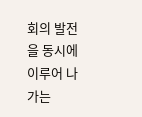회의 발전을 동시에 이루어 나가는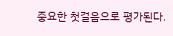중요한 첫걸음으로 평가된다.